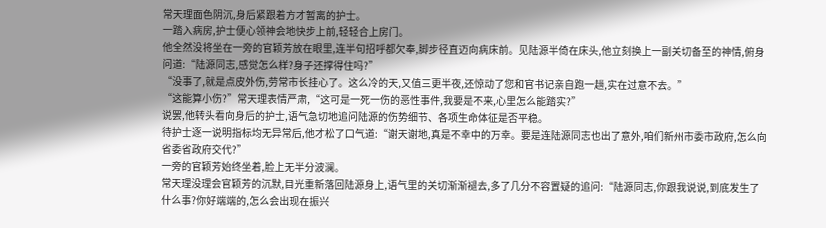常天理面色阴沉,身后紧跟着方才暂离的护士。
一踏入病房,护士便心领神会地快步上前,轻轻合上房门。
他全然没将坐在一旁的官颖芳放在眼里,连半句招呼都欠奉,脚步径直迈向病床前。见陆源半倚在床头,他立刻换上一副关切备至的神情,俯身问道:“陆源同志,感觉怎么样?身子还撑得住吗?”
“没事了,就是点皮外伤,劳常市长挂心了。这么冷的天,又值三更半夜,还惊动了您和官书记亲自跑一趟,实在过意不去。”
“这能算小伤?”常天理表情严肃,“这可是一死一伤的恶性事件,我要是不来,心里怎么能踏实?”
说罢,他转头看向身后的护士,语气急切地追问陆源的伤势细节、各项生命体征是否平稳。
待护士逐一说明指标均无异常后,他才松了口气道:“谢天谢地,真是不幸中的万幸。要是连陆源同志也出了意外,咱们新州市委市政府,怎么向省委省政府交代?”
一旁的官颖芳始终坐着,脸上无半分波澜。
常天理没理会官颖芳的沉默,目光重新落回陆源身上,语气里的关切渐渐褪去,多了几分不容置疑的追问:“陆源同志,你跟我说说,到底发生了什么事?你好端端的,怎么会出现在振兴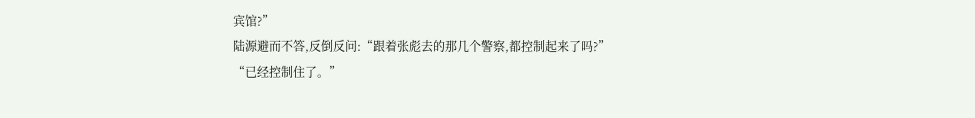宾馆?”
陆源避而不答,反倒反问:“跟着张彪去的那几个警察,都控制起来了吗?”
“已经控制住了。”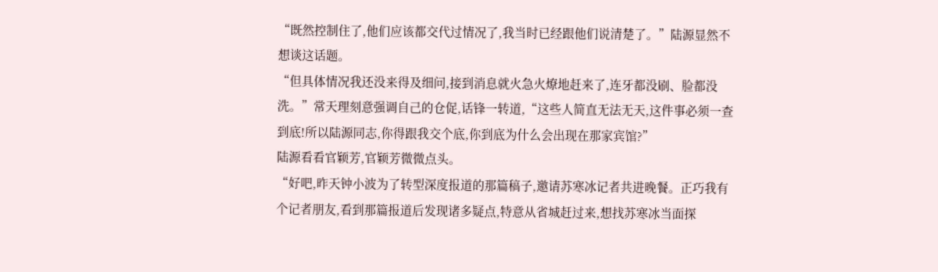“既然控制住了,他们应该都交代过情况了,我当时已经跟他们说清楚了。”陆源显然不想谈这话题。
“但具体情况我还没来得及细问,接到消息就火急火燎地赶来了,连牙都没刷、脸都没洗。”常天理刻意强调自己的仓促,话锋一转道,“这些人简直无法无天,这件事必须一查到底!所以陆源同志,你得跟我交个底,你到底为什么会出现在那家宾馆?”
陆源看看官颖芳,官颖芳微微点头。
“好吧,昨天钟小波为了转型深度报道的那篇稿子,邀请苏寒冰记者共进晚餐。正巧我有个记者朋友,看到那篇报道后发现诸多疑点,特意从省城赶过来,想找苏寒冰当面探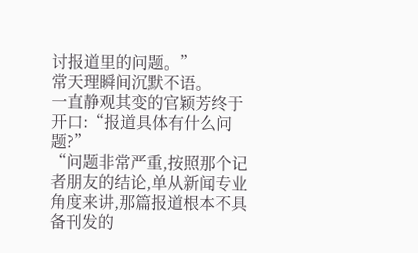讨报道里的问题。”
常天理瞬间沉默不语。
一直静观其变的官颖芳终于开口:“报道具体有什么问题?”
“问题非常严重,按照那个记者朋友的结论,单从新闻专业角度来讲,那篇报道根本不具备刊发的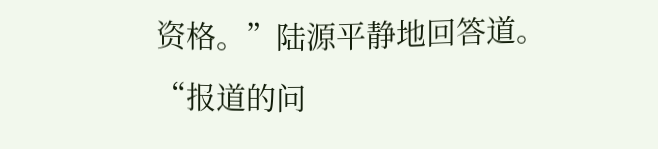资格。”陆源平静地回答道。
“报道的问